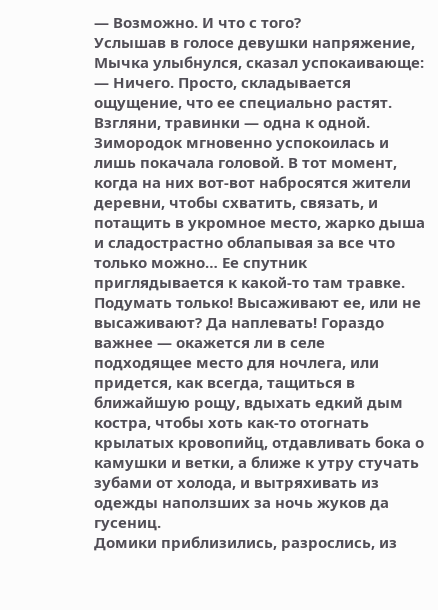— Возможно. И что с того?
Услышав в голосе девушки напряжение, Мычка улыбнулся, сказал успокаивающе:
— Ничего. Просто, складывается ощущение, что ее специально растят. Взгляни, травинки — одна к одной.
Зимородок мгновенно успокоилась и лишь покачала головой. В тот момент, когда на них вот-вот набросятся жители деревни, чтобы схватить, связать, и потащить в укромное место, жарко дыша и сладострастно облапывая за все что только можно… Ее спутник приглядывается к какой-то там травке. Подумать только! Высаживают ее, или не высаживают? Да наплевать! Гораздо важнее — окажется ли в селе подходящее место для ночлега, или придется, как всегда, тащиться в ближайшую рощу, вдыхать едкий дым костра, чтобы хоть как-то отогнать крылатых кровопийц, отдавливать бока о камушки и ветки, а ближе к утру стучать зубами от холода, и вытряхивать из одежды наползших за ночь жуков да гусениц.
Домики приблизились, разрослись, из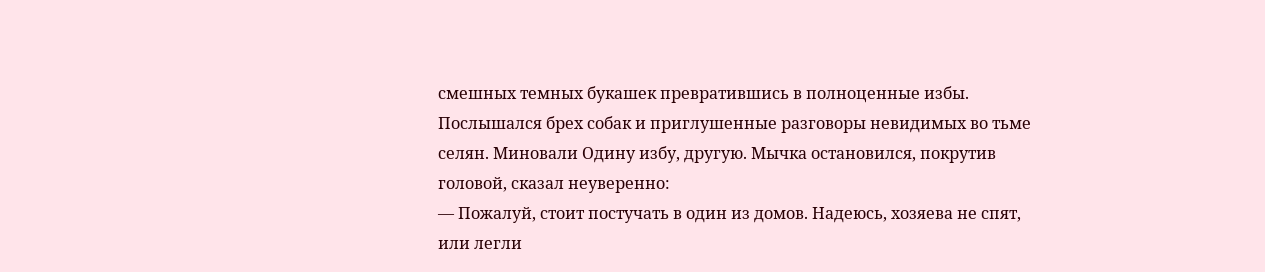смешных темных букашек превратившись в полноценные избы. Послышался брех собак и приглушенные разговоры невидимых во тьме селян. Миновали Одину избу, другую. Мычка остановился, покрутив головой, сказал неуверенно:
— Пожалуй, стоит постучать в один из домов. Надеюсь, хозяева не спят, или легли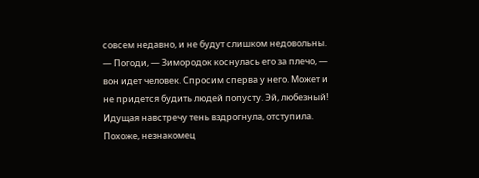совсем недавно, и не будут слишком недовольны.
— Погоди, — Зимородок коснулась его за плечо, — вон идет человек. Спросим сперва у него. Может и не придется будить людей попусту. Эй, любезный!
Идущая навстречу тень вздрогнула, отступила. Похоже, незнакомец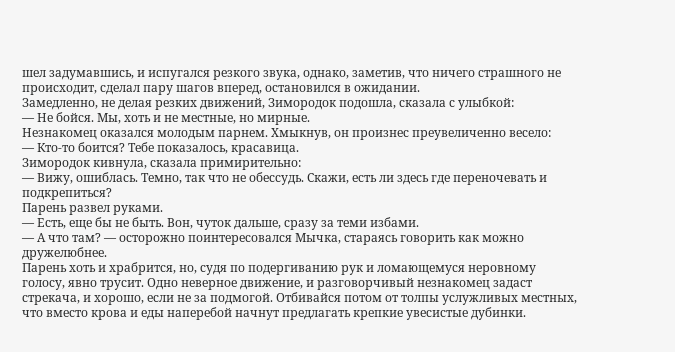шел задумавшись, и испугался резкого звука, однако, заметив, что ничего страшного не происходит, сделал пару шагов вперед, остановился в ожидании.
Замедленно, не делая резких движений, Зимородок подошла, сказала с улыбкой:
— Не бойся. Мы, хоть и не местные, но мирные.
Незнакомец оказался молодым парнем. Хмыкнув, он произнес преувеличенно весело:
— Кто-то боится? Тебе показалось, красавица.
Зимородок кивнула, сказала примирительно:
— Вижу, ошиблась. Темно, так что не обессудь. Скажи, есть ли здесь где переночевать и подкрепиться?
Парень развел руками.
— Есть, еще бы не быть. Вон, чуток дальше, сразу за теми избами.
— А что там? — осторожно поинтересовался Мычка, стараясь говорить как можно дружелюбнее.
Парень хоть и храбрится, но, судя по подергиванию рук и ломающемуся неровному голосу, явно трусит. Одно неверное движение, и разговорчивый незнакомец задаст стрекача, и хорошо, если не за подмогой. Отбивайся потом от толпы услужливых местных, что вместо крова и еды наперебой начнут предлагать крепкие увесистые дубинки.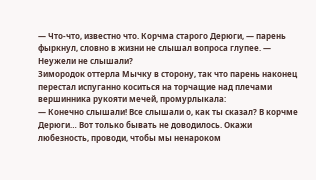— Что-что, известно что. Корчма старого Дерюги, — парень фыркнул, словно в жизни не слышал вопроса глупее. — Неужели не слышали?
Зимородок оттерла Мычку в сторону, так что парень наконец перестал испуганно коситься на торчащие над плечами вершинника рукояти мечей, промурлыкала:
— Конечно слышали! Все слышали о, как ты сказал? В корчме Дерюги… Вот только бывать не доводилось. Окажи любезность, проводи, чтобы мы ненароком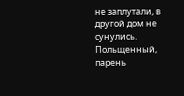не заплутали, в другой дом не сунулись.
Польщенный, парень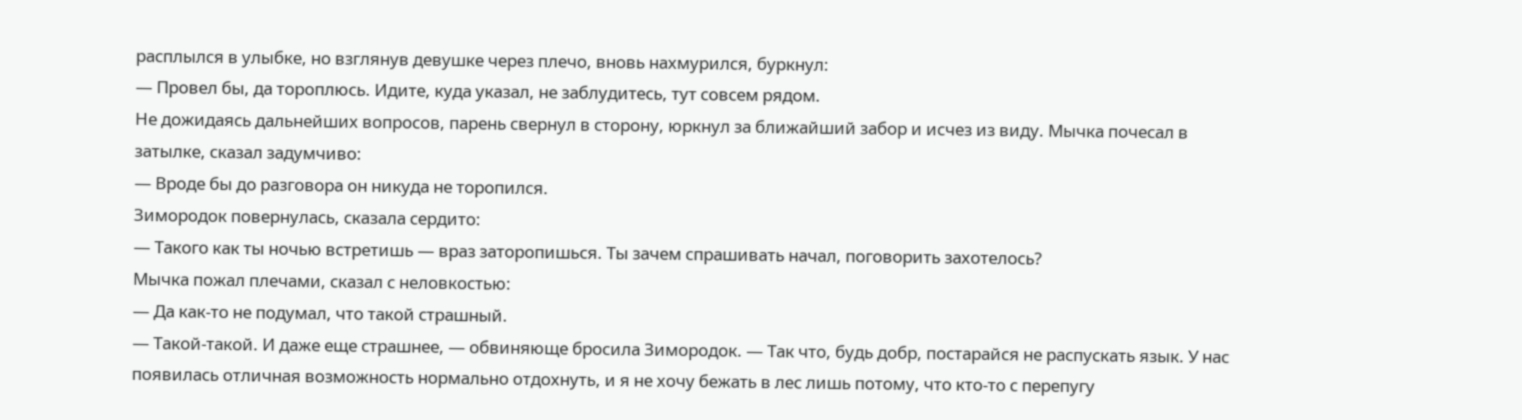расплылся в улыбке, но взглянув девушке через плечо, вновь нахмурился, буркнул:
— Провел бы, да тороплюсь. Идите, куда указал, не заблудитесь, тут совсем рядом.
Не дожидаясь дальнейших вопросов, парень свернул в сторону, юркнул за ближайший забор и исчез из виду. Мычка почесал в затылке, сказал задумчиво:
— Вроде бы до разговора он никуда не торопился.
Зимородок повернулась, сказала сердито:
— Такого как ты ночью встретишь — враз заторопишься. Ты зачем спрашивать начал, поговорить захотелось?
Мычка пожал плечами, сказал с неловкостью:
— Да как-то не подумал, что такой страшный.
— Такой-такой. И даже еще страшнее, — обвиняюще бросила Зимородок. — Так что, будь добр, постарайся не распускать язык. У нас появилась отличная возможность нормально отдохнуть, и я не хочу бежать в лес лишь потому, что кто-то с перепугу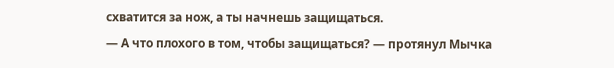схватится за нож, а ты начнешь защищаться.
— А что плохого в том, чтобы защищаться? — протянул Мычка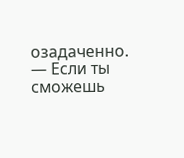озадаченно.
— Если ты сможешь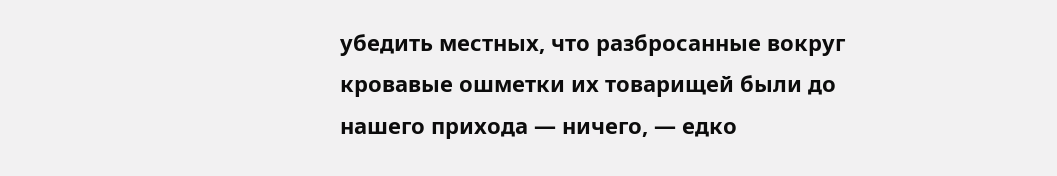убедить местных, что разбросанные вокруг кровавые ошметки их товарищей были до нашего прихода — ничего, — едко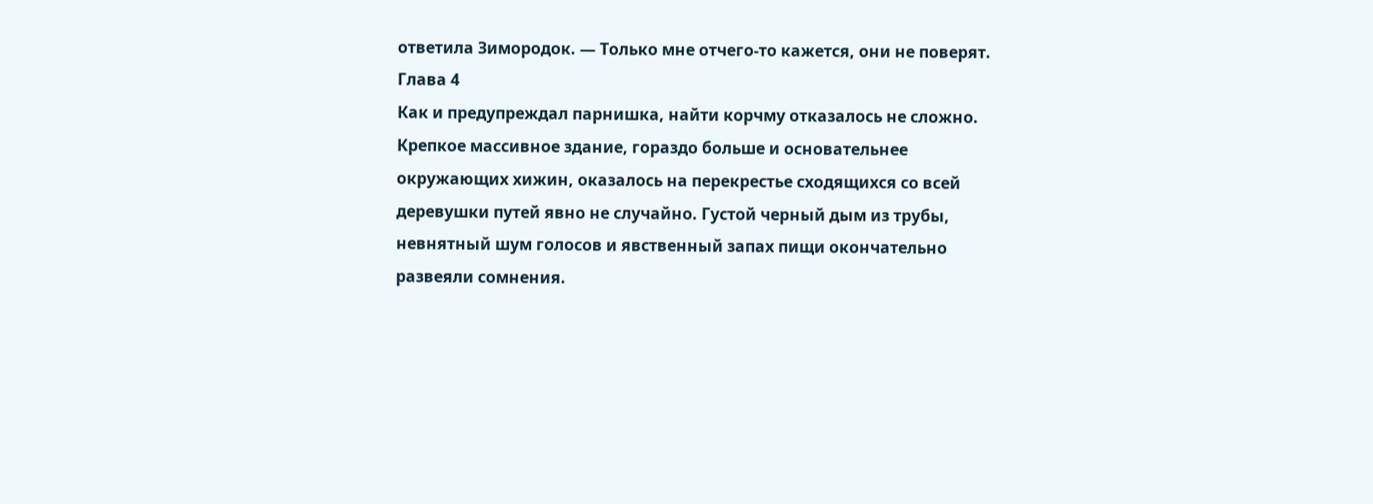ответила Зимородок. — Только мне отчего-то кажется, они не поверят.
Глава 4
Как и предупреждал парнишка, найти корчму отказалось не сложно. Крепкое массивное здание, гораздо больше и основательнее окружающих хижин, оказалось на перекрестье сходящихся со всей деревушки путей явно не случайно. Густой черный дым из трубы, невнятный шум голосов и явственный запах пищи окончательно развеяли сомнения.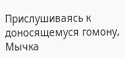Прислушиваясь к доносящемуся гомону, Мычка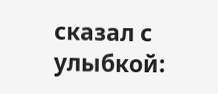сказал с улыбкой: